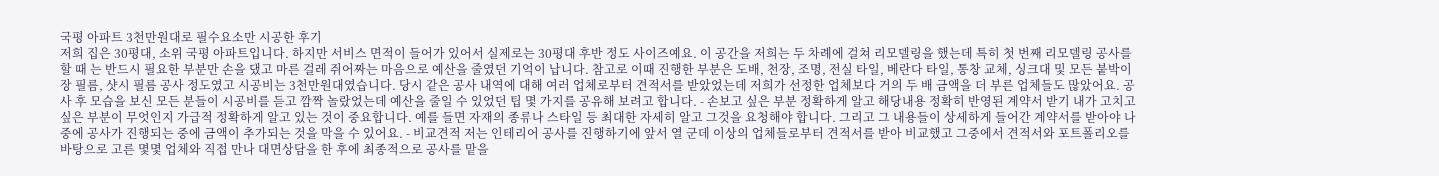국평 아파트 3천만원대로 필수요소만 시공한 후기
저희 집은 30평대, 소위 국평 아파트입니다. 하지만 서비스 면적이 들어가 있어서 실제로는 30평대 후반 정도 사이즈예요. 이 공간을 저희는 두 차례에 걸쳐 리모델링을 했는데 특히 첫 번째 리모델링 공사를 할 때 는 반드시 필요한 부분만 손을 댔고 마른 걸레 쥐어짜는 마음으로 예산을 줄였던 기억이 납니다. 참고로 이때 진행한 부분은 도배, 천장, 조명, 전실 타일, 베란다 타일, 통창 교체, 싱크대 및 모든 붙박이장 필름, 샷시 필름 공사 정도였고 시공비는 3천만원대였습니다. 당시 같은 공사 내역에 대해 여러 업체로부터 견적서를 받았었는데 저희가 선정한 업체보다 거의 두 배 금액을 더 부른 업체들도 많았어요. 공사 후 모습을 보신 모든 분들이 시공비를 듣고 깜짝 놀랐었는데 예산을 줄일 수 있었던 팁 몇 가지를 공유해 보려고 합니다. - 손보고 싶은 부분 정확하게 알고 해당내용 정확히 반영된 계약서 받기 내가 고치고 싶은 부분이 무엇인지 가급적 정확하게 알고 있는 것이 중요합니다. 예를 들면 자재의 종류나 스타일 등 최대한 자세히 알고 그것을 요청해야 합니다. 그리고 그 내용들이 상세하게 들어간 계약서를 받아야 나중에 공사가 진행되는 중에 금액이 추가되는 것을 막을 수 있어요. - 비교견적 저는 인테리어 공사를 진행하기에 앞서 열 군데 이상의 업체들로부터 견적서를 받아 비교했고 그중에서 견적서와 포트폴리오를 바탕으로 고른 몇몇 업체와 직접 만나 대면상담을 한 후에 최종적으로 공사를 맡을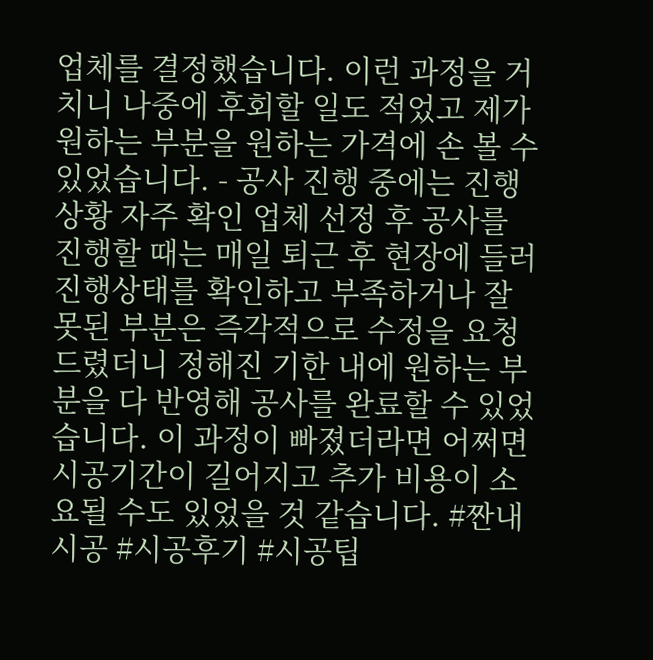업체를 결정했습니다. 이런 과정을 거치니 나중에 후회할 일도 적었고 제가 원하는 부분을 원하는 가격에 손 볼 수 있었습니다. - 공사 진행 중에는 진행상황 자주 확인 업체 선정 후 공사를 진행할 때는 매일 퇴근 후 현장에 들러 진행상태를 확인하고 부족하거나 잘못된 부분은 즉각적으로 수정을 요청드렸더니 정해진 기한 내에 원하는 부분을 다 반영해 공사를 완료할 수 있었습니다. 이 과정이 빠졌더라면 어쩌면 시공기간이 길어지고 추가 비용이 소요될 수도 있었을 것 같습니다. #짠내시공 #시공후기 #시공팁